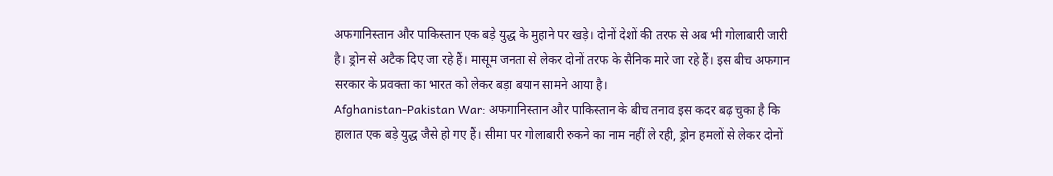अफगानिस्तान और पाकिस्तान एक बड़े युद्ध के मुहाने पर खड़े। दोनों देशों की तरफ से अब भी गोलाबारी जारी है। ड्रोन से अटैक दिए जा रहे हैं। मासूम जनता से लेकर दोनों तरफ के सैनिक मारे जा रहे हैं। इस बीच अफगान सरकार के प्रवक्ता का भारत को लेकर बड़ा बयान सामने आया है।
Afghanistan-Pakistan War: अफगानिस्तान और पाकिस्तान के बीच तनाव इस कदर बढ़ चुका है कि हालात एक बड़े युद्ध जैसे हो गए हैं। सीमा पर गोलाबारी रुकने का नाम नहीं ले रही, ड्रोन हमलों से लेकर दोनों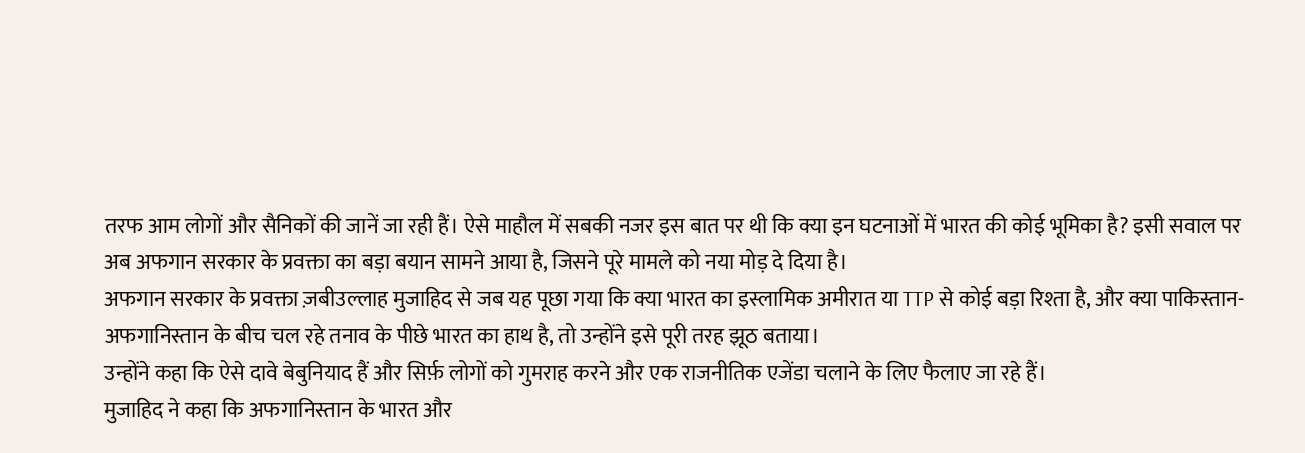तरफ आम लोगों और सैनिकों की जानें जा रही हैं। ऐसे माहौल में सबकी नजर इस बात पर थी कि क्या इन घटनाओं में भारत की कोई भूमिका है? इसी सवाल पर अब अफगान सरकार के प्रवक्ता का बड़ा बयान सामने आया है, जिसने पूरे मामले को नया मोड़ दे दिया है।
अफगान सरकार के प्रवक्ता ज़बीउल्लाह मुजाहिद से जब यह पूछा गया कि क्या भारत का इस्लामिक अमीरात या TTP से कोई बड़ा रिश्ता है, और क्या पाकिस्तान-अफगानिस्तान के बीच चल रहे तनाव के पीछे भारत का हाथ है, तो उन्होंने इसे पूरी तरह झूठ बताया।
उन्होंने कहा कि ऐसे दावे बेबुनियाद हैं और सिर्फ़ लोगों को गुमराह करने और एक राजनीतिक एजेंडा चलाने के लिए फैलाए जा रहे हैं।
मुजाहिद ने कहा कि अफगानिस्तान के भारत और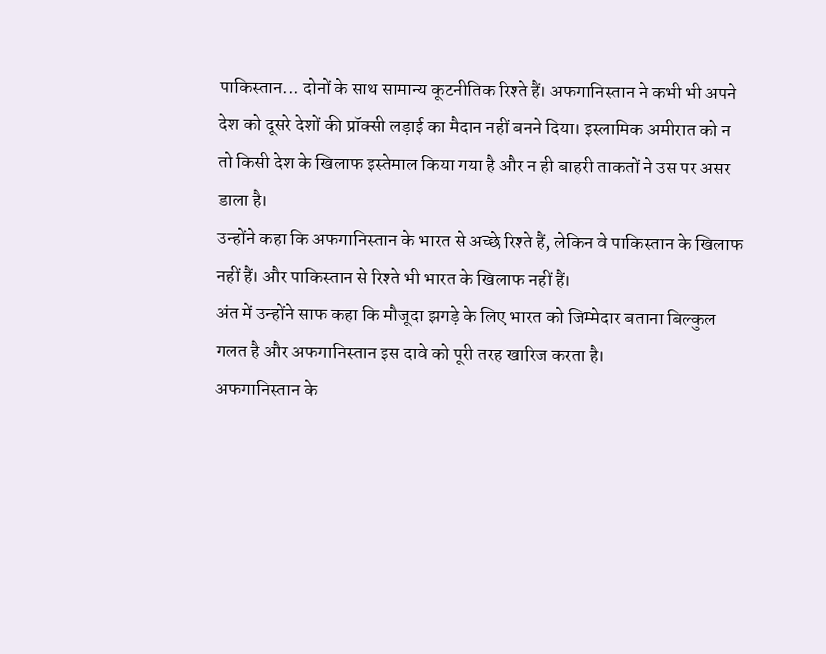पाकिस्तान... दोनों के साथ सामान्य कूटनीतिक रिश्ते हैं। अफगानिस्तान ने कभी भी अपने देश को दूसरे देशों की प्रॉक्सी लड़ाई का मैदान नहीं बनने दिया। इस्लामिक अमीरात को न तो किसी देश के खिलाफ इस्तेमाल किया गया है और न ही बाहरी ताकतों ने उस पर असर डाला है।
उन्होंने कहा कि अफगानिस्तान के भारत से अच्छे रिश्ते हैं, लेकिन वे पाकिस्तान के खिलाफ नहीं हैं। और पाकिस्तान से रिश्ते भी भारत के खिलाफ नहीं हैं।
अंत में उन्होंने साफ कहा कि मौजूदा झगड़े के लिए भारत को जिम्मेदार बताना बिल्कुल गलत है और अफगानिस्तान इस दावे को पूरी तरह खारिज करता है।
अफगानिस्तान के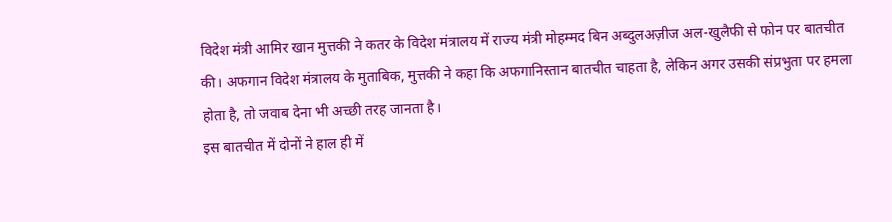विदेश मंत्री आमिर खान मुत्तकी ने कतर के विदेश मंत्रालय में राज्य मंत्री मोहम्मद बिन अब्दुलअज़ीज अल-खुलैफी से फोन पर बातचीत की। अफगान विदेश मंत्रालय के मुताबिक, मुत्तकी ने कहा कि अफगानिस्तान बातचीत चाहता है, लेकिन अगर उसकी संप्रभुता पर हमला होता है, तो जवाब देना भी अच्छी तरह जानता है।
इस बातचीत में दोनों ने हाल ही में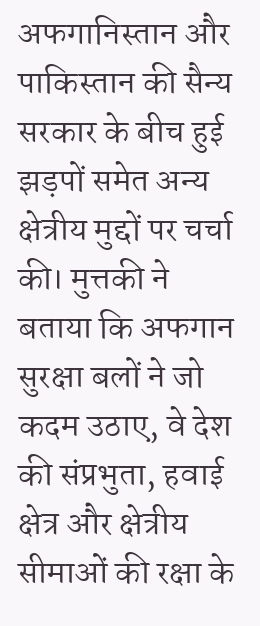अफगानिस्तान और पाकिस्तान की सैन्य सरकार के बीच हुई झड़पों समेत अन्य क्षेत्रीय मुद्दों पर चर्चा की। मुत्तकी ने बताया कि अफगान सुरक्षा बलों ने जो कदम उठाए, वे देश की संप्रभुता, हवाई क्षेत्र और क्षेत्रीय सीमाओं की रक्षा के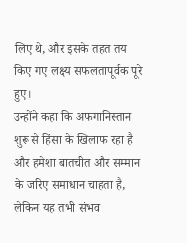लिए थे, और इसके तहत तय किए गए लक्ष्य सफलतापूर्वक पूरे हुए।
उन्होंने कहा कि अफगानिस्तान शुरू से हिंसा के खिलाफ रहा है और हमेशा बातचीत और सम्मान के जरिए समाधान चाहता है, लेकिन यह तभी संभव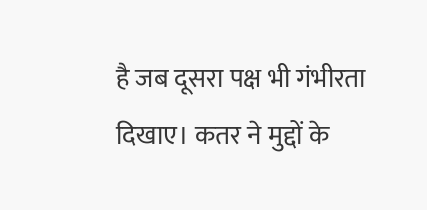है जब दूसरा पक्ष भी गंभीरता दिखाए। कतर ने मुद्दों के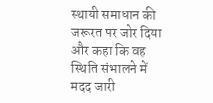स्थायी समाधान की जरूरत पर जोर दिया और कहा कि वह स्थिति संभालने में मदद जारी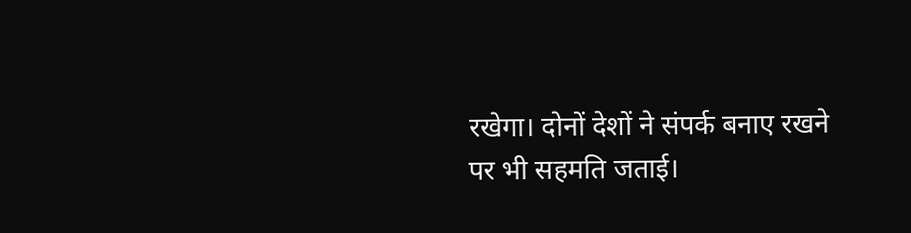रखेगा। दोनों देशों ने संपर्क बनाए रखने पर भी सहमति जताई।